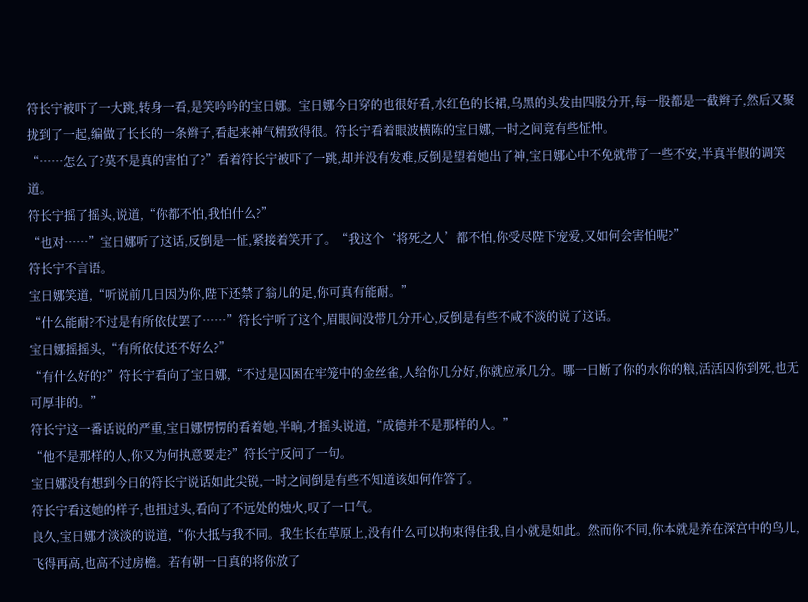符长宁被吓了一大跳,转身一看,是笑吟吟的宝日娜。宝日娜今日穿的也很好看,水红色的长裙,乌黑的头发由四股分开,每一股都是一截辫子,然后又聚拢到了一起,编做了长长的一条辫子,看起来神气精致得很。符长宁看着眼波横陈的宝日娜,一时之间竟有些怔忡。
“……怎么了?莫不是真的害怕了?”看着符长宁被吓了一跳,却并没有发难,反倒是望着她出了神,宝日娜心中不免就带了一些不安,半真半假的调笑道。
符长宁摇了摇头,说道,“你都不怕,我怕什么?”
“也对……”宝日娜听了这话,反倒是一怔,紧接着笑开了。“我这个‘将死之人’都不怕,你受尽陛下宠爱,又如何会害怕呢?”
符长宁不言语。
宝日娜笑道,“听说前几日因为你,陛下还禁了翁儿的足,你可真有能耐。”
“什么能耐?不过是有所依仗罢了……”符长宁听了这个,眉眼间没带几分开心,反倒是有些不咸不淡的说了这话。
宝日娜摇摇头,“有所依仗还不好么?”
“有什么好的?”符长宁看向了宝日娜,“不过是囚困在牢笼中的金丝雀,人给你几分好,你就应承几分。哪一日断了你的水你的粮,活活囚你到死,也无可厚非的。”
符长宁这一番话说的严重,宝日娜愣愣的看着她,半晌,才摇头说道,“成德并不是那样的人。”
“他不是那样的人,你又为何执意要走?”符长宁反问了一句。
宝日娜没有想到今日的符长宁说话如此尖锐,一时之间倒是有些不知道该如何作答了。
符长宁看这她的样子,也扭过头,看向了不远处的烛火,叹了一口气。
良久,宝日娜才淡淡的说道,“你大抵与我不同。我生长在草原上,没有什么可以拘束得住我,自小就是如此。然而你不同,你本就是养在深宫中的鸟儿,飞得再高,也高不过房檐。若有朝一日真的将你放了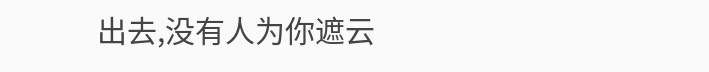出去,没有人为你遮云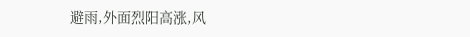避雨,外面烈阳高涨,风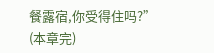餐露宿,你受得住吗?”
(本章完)